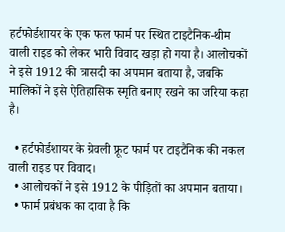हर्टफोर्डशायर के एक फल फार्म पर स्थित टाइटैनिक-थीम वाली राइड को लेकर भारी विवाद खड़ा हो गया है। आलोचकों ने इसे 1912 की त्रासदी का अपमान बताया है, जबकि मालिकों ने इसे ऐतिहासिक स्मृति बनाए रखने का जरिया कहा है।

  • हर्टफोर्डशायर के ग्रेवली फ्रूट फार्म पर टाइटैनिक की नकल वाली राइड पर विवाद।
  • आलोचकों ने इसे 1912 के पीड़ितों का अपमान बताया।
  • फार्म प्रबंधक का दावा है कि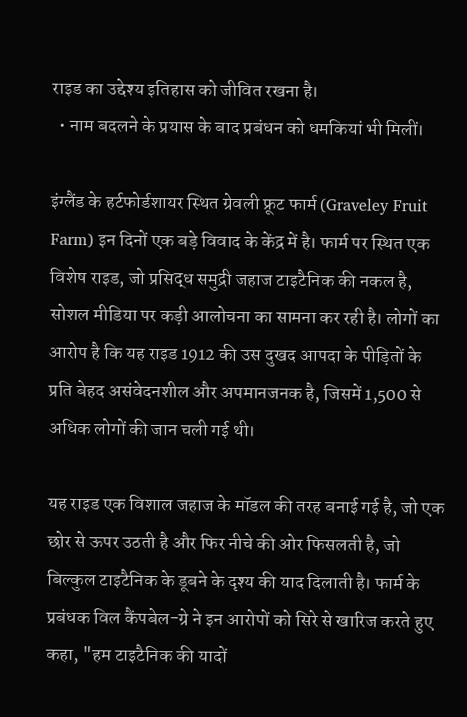राइड का उद्देश्य इतिहास को जीवित रखना है।
  • नाम बदलने के प्रयास के बाद प्रबंधन को धमकियां भी मिलीं।

इंग्लैंड के हर्टफोर्डशायर स्थित ग्रेवली फ्रूट फार्म (Graveley Fruit Farm) इन दिनों एक बड़े विवाद के केंद्र में है। फार्म पर स्थित एक विशेष राइड, जो प्रसिद्ध समुद्री जहाज टाइटैनिक की नकल है, सोशल मीडिया पर कड़ी आलोचना का सामना कर रही है। लोगों का आरोप है कि यह राइड 1912 की उस दुखद आपदा के पीड़ितों के प्रति बेहद असंवेदनशील और अपमानजनक है, जिसमें 1,500 से अधिक लोगों की जान चली गई थी।

यह राइड एक विशाल जहाज के मॉडल की तरह बनाई गई है, जो एक छोर से ऊपर उठती है और फिर नीचे की ओर फिसलती है, जो बिल्कुल टाइटैनिक के डूबने के दृश्य की याद दिलाती है। फार्म के प्रबंधक विल कैंपबेल-ग्रे ने इन आरोपों को सिरे से खारिज करते हुए कहा, "हम टाइटैनिक की यादों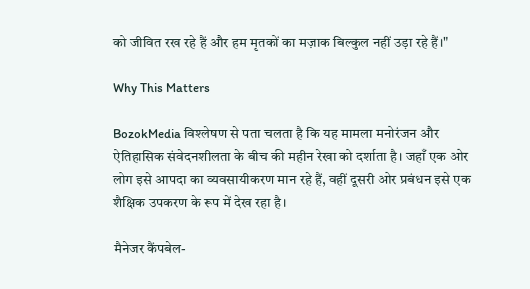को जीवित रख रहे हैं और हम मृतकों का मज़ाक बिल्कुल नहीं उड़ा रहे हैं।"

Why This Matters

BozokMedia विश्लेषण से पता चलता है कि यह मामला मनोरंजन और ऐतिहासिक संवेदनशीलता के बीच की महीन रेखा को दर्शाता है। जहाँ एक ओर लोग इसे आपदा का व्यवसायीकरण मान रहे हैं, वहीं दूसरी ओर प्रबंधन इसे एक शैक्षिक उपकरण के रूप में देख रहा है।

मैनेजर कैंपबेल-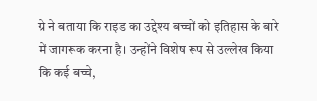ग्रे ने बताया कि राइड का उद्देश्य बच्चों को इतिहास के बारे में जागरूक करना है। उन्होंने विशेष रूप से उल्लेख किया कि कई बच्चे,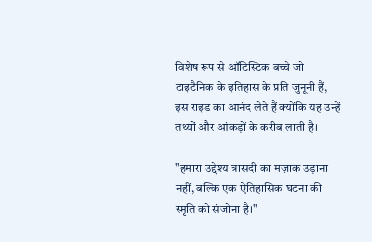विशेष रूप से ऑटिस्टिक बच्चे जो टाइटैनिक के इतिहास के प्रति जुनूनी हैं, इस राइड का आनंद लेते हैं क्योंकि यह उन्हें तथ्यों और आंकड़ों के करीब लाती है।

"हमारा उद्देश्य त्रासदी का मज़ाक उड़ाना नहीं, बल्कि एक ऐतिहासिक घटना की स्मृति को संजोना है।"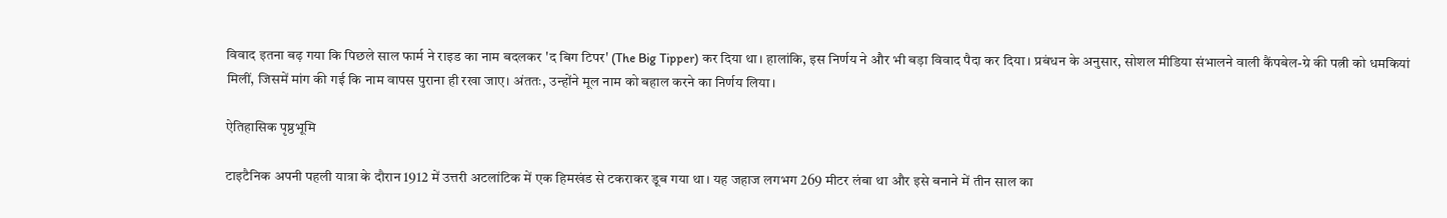विवाद इतना बढ़ गया कि पिछले साल फार्म ने राइड का नाम बदलकर 'द बिग टिपर' (The Big Tipper) कर दिया था। हालांकि, इस निर्णय ने और भी बड़ा विवाद पैदा कर दिया। प्रबंधन के अनुसार, सोशल मीडिया संभालने वाली कैंपबेल-ग्रे की पत्नी को धमकियां मिलीं, जिसमें मांग की गई कि नाम वापस पुराना ही रखा जाए। अंततः, उन्होंने मूल नाम को बहाल करने का निर्णय लिया।

ऐतिहासिक पृष्ठभूमि

टाइटैनिक अपनी पहली यात्रा के दौरान 1912 में उत्तरी अटलांटिक में एक हिमखंड से टकराकर डूब गया था। यह जहाज लगभग 269 मीटर लंबा था और इसे बनाने में तीन साल का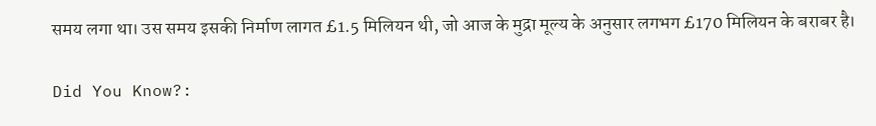समय लगा था। उस समय इसकी निर्माण लागत £1.5 मिलियन थी, जो आज के मुद्रा मूल्य के अनुसार लगभग £170 मिलियन के बराबर है।

Did You Know?: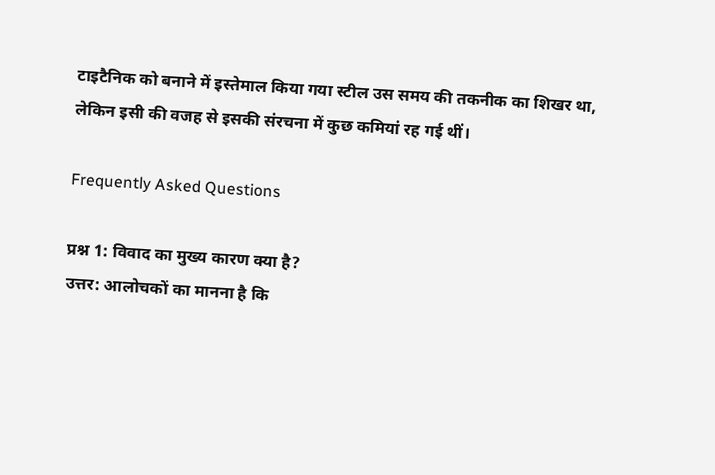टाइटैनिक को बनाने में इस्तेमाल किया गया स्टील उस समय की तकनीक का शिखर था, लेकिन इसी की वजह से इसकी संरचना में कुछ कमियां रह गई थीं।

Frequently Asked Questions

प्रश्न 1: विवाद का मुख्य कारण क्या है?
उत्तर: आलोचकों का मानना है कि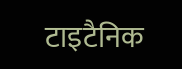टाइटैनिक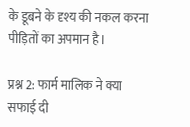के डूबने के दृश्य की नकल करना पीड़ितों का अपमान है।

प्रश्न 2: फार्म मालिक ने क्या सफाई दी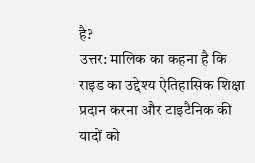है?
उत्तर: मालिक का कहना है कि राइड का उद्देश्य ऐतिहासिक शिक्षा प्रदान करना और टाइटैनिक की यादों को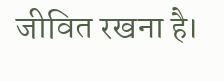जीवित रखना है।